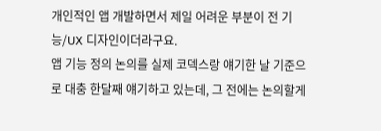개인적인 앱 개발하면서 제일 어려운 부분이 전 기능/UX 디자인이더라구요.
앱 기능 정의 논의를 실제 코덱스랑 얘기한 날 기준으로 대충 한달째 얘기하고 있는데, 그 전에는 논의할게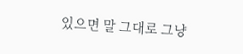있으면 말 그대로 그냥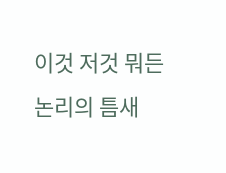이것 저것 뭐든 논리의 틈새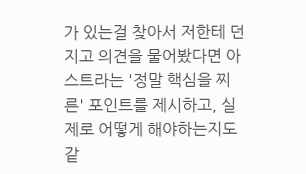가 있는걸 찾아서 저한테 던지고 의견을 물어봤다면 아스트라는 '정말 핵심을 찌른' 포인트를 제시하고, 실제로 어떻게 해야하는지도 같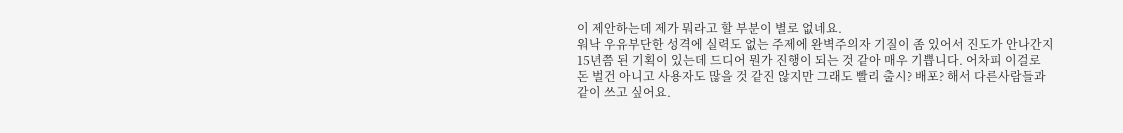이 제안하는데 제가 뭐라고 할 부분이 별로 없네요.
워낙 우유부단한 성격에 실력도 없는 주제에 완벽주의자 기질이 좀 있어서 진도가 안나간지 15년쯤 된 기획이 있는데 드디어 뭔가 진행이 되는 것 같아 매우 기쁩니다. 어차피 이걸로 돈 벌건 아니고 사용자도 많을 것 같진 않지만 그래도 빨리 출시? 배포? 해서 다른사람들과 같이 쓰고 싶어요.